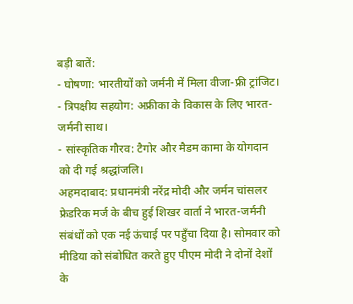बड़ी बातें:
- घोषणा: भारतीयों को जर्मनी में मिला वीजा-फ्री ट्रांजिट।
- त्रिपक्षीय सहयोग: अफ्रीका के विकास के लिए भारत-जर्मनी साथ।
- सांस्कृतिक गौरव: टैगोर और मैडम कामा के योगदान को दी गई श्रद्धांजलि।
अहमदाबाद: प्रधानमंत्री नरेंद्र मोदी और जर्मन चांसलर फ्रेडरिक मर्ज के बीच हुई शिखर वार्ता ने भारत-जर्मनी संबंधों को एक नई ऊंचाई पर पहुँचा दिया है। सोमवार को मीडिया को संबोधित करते हुए पीएम मोदी ने दोनों देशों के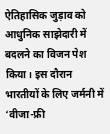ऐतिहासिक जुड़ाव को आधुनिक साझेदारी में बदलने का विजन पेश किया। इस दौरान भारतीयों के लिए जर्मनी में ‘वीजा-फ्री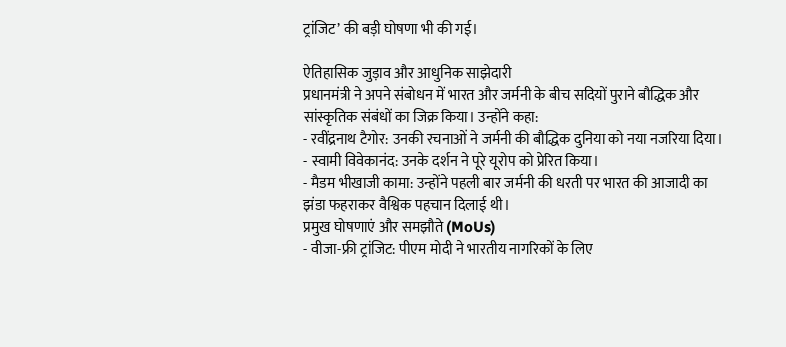ट्रांजिट’ की बड़ी घोषणा भी की गई।

ऐतिहासिक जुड़ाव और आधुनिक साझेदारी
प्रधानमंत्री ने अपने संबोधन में भारत और जर्मनी के बीच सदियों पुराने बौद्धिक और सांस्कृतिक संबंधों का जिक्र किया। उन्होंने कहा:
- रवींद्रनाथ टैगोर: उनकी रचनाओं ने जर्मनी की बौद्धिक दुनिया को नया नजरिया दिया।
- स्वामी विवेकानंद: उनके दर्शन ने पूरे यूरोप को प्रेरित किया।
- मैडम भीखाजी कामा: उन्होंने पहली बार जर्मनी की धरती पर भारत की आजादी का झंडा फहराकर वैश्विक पहचान दिलाई थी।
प्रमुख घोषणाएं और समझौते (MoUs)
- वीजा-फ्री ट्रांजिट: पीएम मोदी ने भारतीय नागरिकों के लिए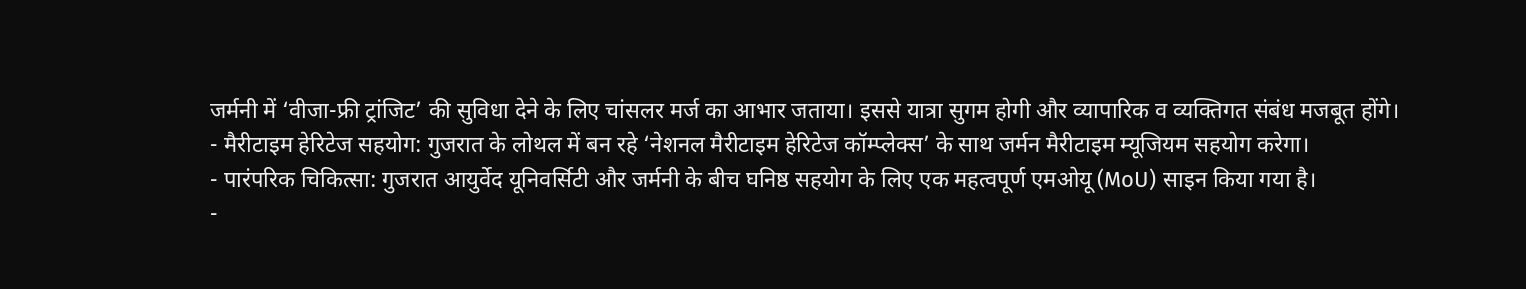जर्मनी में ‘वीजा-फ्री ट्रांजिट’ की सुविधा देने के लिए चांसलर मर्ज का आभार जताया। इससे यात्रा सुगम होगी और व्यापारिक व व्यक्तिगत संबंध मजबूत होंगे।
- मैरीटाइम हेरिटेज सहयोग: गुजरात के लोथल में बन रहे ‘नेशनल मैरीटाइम हेरिटेज कॉम्प्लेक्स’ के साथ जर्मन मैरीटाइम म्यूजियम सहयोग करेगा।
- पारंपरिक चिकित्सा: गुजरात आयुर्वेद यूनिवर्सिटी और जर्मनी के बीच घनिष्ठ सहयोग के लिए एक महत्वपूर्ण एमओयू (MoU) साइन किया गया है।
-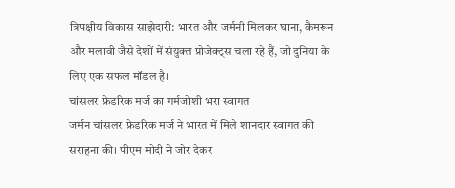त्रिपक्षीय विकास साझेदारी: भारत और जर्मनी मिलकर घाना, कैमरून और मलावी जैसे देशों में संयुक्त प्रोजेक्ट्स चला रहे हैं, जो दुनिया के लिए एक सफल मॉडल है।
चांसलर फ्रेडरिक मर्ज का गर्मजोशी भरा स्वागत
जर्मन चांसलर फ्रेडरिक मर्ज ने भारत में मिले शानदार स्वागत की सराहना की। पीएम मोदी ने जोर देकर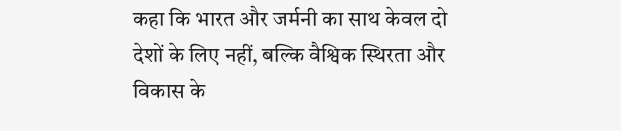कहा कि भारत और जर्मनी का साथ केवल दो देशों के लिए नहीं, बल्कि वैश्विक स्थिरता और विकास के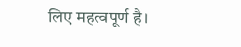लिए महत्वपूर्ण है।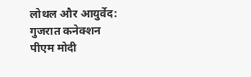लोथल और आयुर्वेद: गुजरात कनेक्शन
पीएम मोदी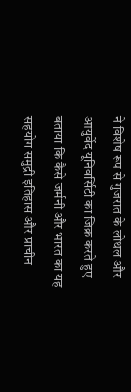ने विशेष रूप से गुजरात के लोथल और आयुर्वेद यूनिवर्सिटी का जिक्र करते हुए बताया कि कैसे जर्मनी और भारत का यह सहयोग समुद्री इतिहास और प्राचीन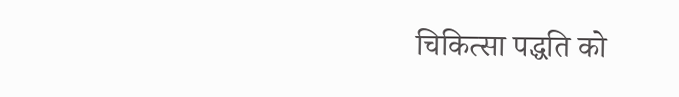चिकित्सा पद्धति को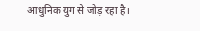आधुनिक युग से जोड़ रहा है।